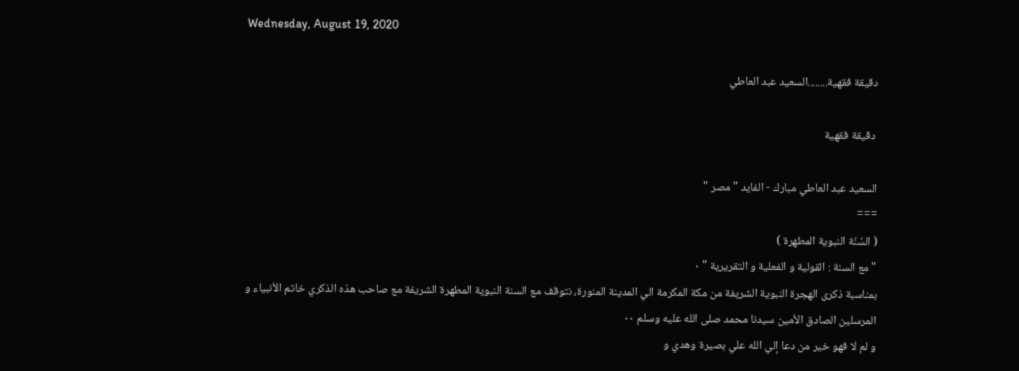Wednesday, August 19, 2020

دقيقة فقهية........السعيد عبد العاطي

 دقيقة فقهية

السعيد عبد العاطي مبارك - الفايد " مصر "
===
( السُنّة النبوية المطهرة )
" مع السنة : القولية و الفعلية و التقريرية " ٠
بمناسبة ذكرى الهجرة النبوية الشريفة من مكة المكرمة الي المدينة المنورة، نتوقف مع السنة النبوية المطهرة الشريفة مع صاحب هذه الذكري خاتم الأنبياء و المرسلين الصادق الأمين سيدنا محمد صلى الله عليه وسلم ٠٠
و لم لا فهو خير من دعا إلي الله علي بصيرة وهدي و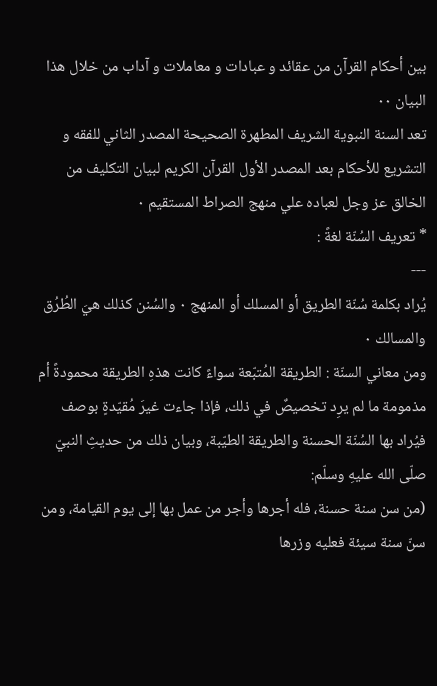بين أحكام القرآن من عقائد و عبادات و معاملات و آداب من خلال هذا البيان ٠٠
تعد السنة النبوية الشريف المطهرة الصحيحة المصدر الثاني للفقه و التشريع للأحكام بعد المصدر الأول القرآن الكريم لبيان التكليف من الخالق عز وجل لعباده علي منهج الصراط المستقيم ٠
* تعريف السُنّة لغةً :
---
يُراد بكلمة سُنّة الطريق أو المسلك أو المنهج ٠ والسُنن كذلك هيَ الطُرُق والمسالك ٠
ومن معاني السنّة : الطريقة المُتبّعة سواءً كانت هذهِ الطريقة محمودةً أم مذمومة ما لم يرِد تخصيصٌ في ذلك، فإذا جاءت غيرَ مُقيّدةٍ بوصف فيُراد بها السُنّة الحسنة والطريقة الطيّبة، وبيان ذلك من حديثِ النبيّ صلّى الله عليهِ وسلّم:
(من سن سنة حسنة، فله أجرها وأجر من عمل بها إلى يوم القيامة، ومن سنّ سنة سيئة فعليه وزرها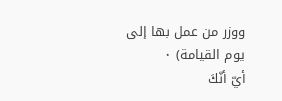ووزر من عمل بها إلى يوم القيامة) ٠
أيّ أنّكَ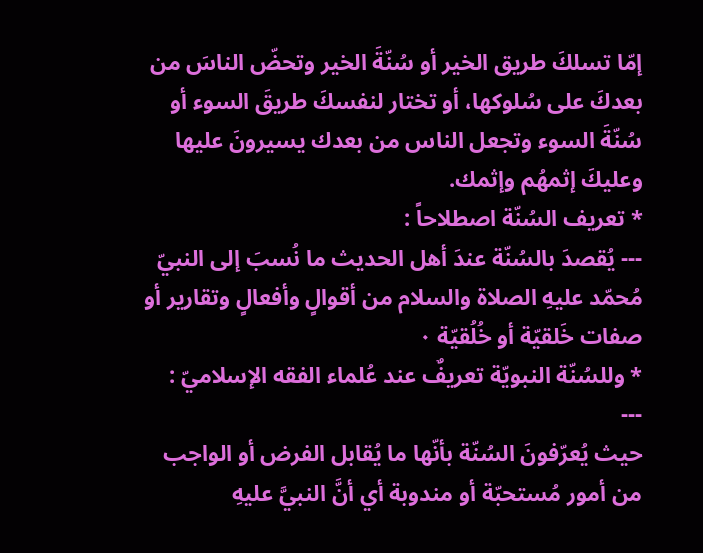إمّا تسلكَ طريق الخير أو سُنّةَ الخير وتحضّ الناسَ من بعدكَ على سُلوكها، أو تختار لنفسكَ طريقَ السوء أو سُنّةَ السوء وتجعل الناس من بعدك يسيرونَ عليها وعليكَ إثمهُم وإثمك.
* تعريف السُنّة اصطلاحاً :
--- يُقصدَ بالسُنّة عندَ أهل الحديث ما نُسبَ إلى النبيّ مُحمّد عليهِ الصلاة والسلام من أقوالٍ وأفعالٍ وتقارير أو صفات خَلقيّة أو خُلُقيّة ٠
* وللسُنّة النبويّة تعريفٌ عند عُلماء الفقه الإسلاميّ :
---
حيث يُعرّفونَ السُنّة بأنّها ما يُقابل الفرض أو الواجب من أمور مُستحبّة أو مندوبة أي أنَّ النبيَّ عليهِ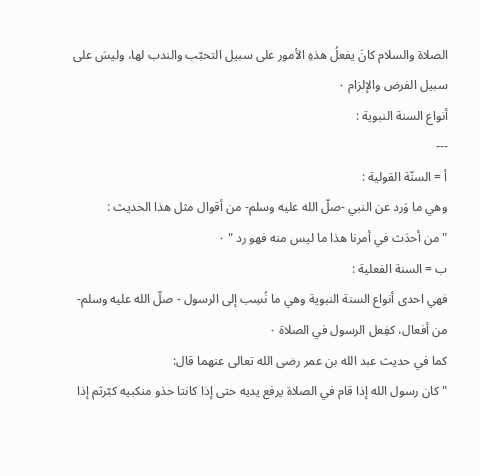الصلاة والسلام كانَ يفعلُ هذهِ الأمور على سبيل التحبّب والندب لها، وليسَ على سبيل الفرض والإلزام ٠
أنواع السنة النبوية :
---
أ = السنّة القولية :
وهي ما وَرد عن النبي -صلّ الله عليه وسلم- من أقوال مثل هذا الحديث :
" من أحدَث في أمرنا هذا ما ليس منه فهو رد " ٠
ب = السنة الفعلية :
فهي احدى أنواع السنة النبوية وهي ما نُسِب إلى الرسول - صلّ الله عليه وسلم- من أفعال، كفِعل الرسول في الصلاة ٠
كما في حديث عبد الله بن عمر رضى الله تعالى عنهما قال:
"كان رسول الله إذا قام في الصلاة يرفع يديه حتى إذا كانتا حذو منكبيه كبّرثم إذا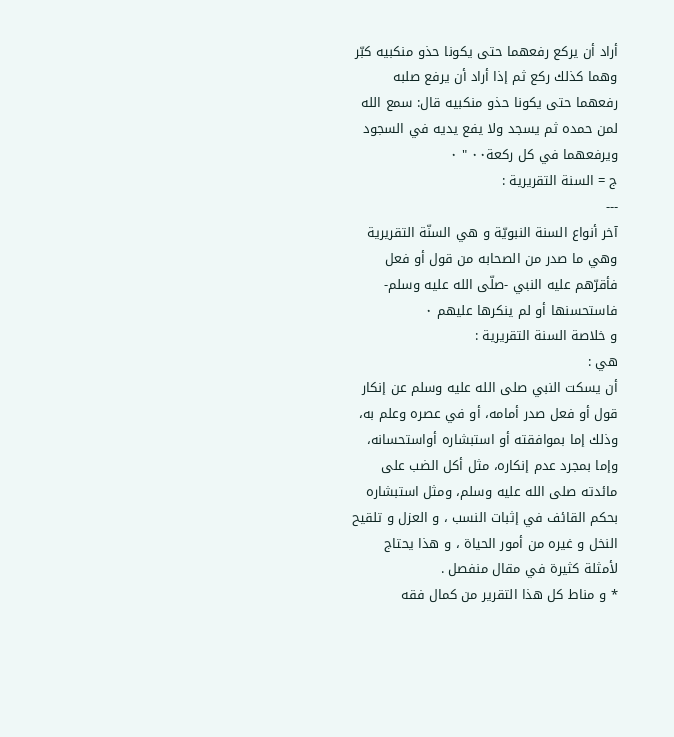أراد أن يركع رفعهما حتى يكونا حذو منكبيه كبّر وهما كذلك ركع ثم إذا أراد أن يرفع صلبه رفعهما حتى يكونا حذو منكبيه قال: سمع الله لمن حمده ثم يسجد ولا يفع يديه في السجود ويرفعهما في كل ركعة٠٠ " ٠
ج = السنة التقريرية :
---
آخر أنواع السنة النبويّة و هي السنّة التقريرية وهي ما صدر من الصحابه من قول أو فعل فأقرّهم عليه النبي -صلّى الله عليه وسلم- فاستحسنها أو لم ينكرها عليهم ٠
و خلاصة السنة التقريرية :
هي :
أن يسكت النبي صلى الله عليه وسلم عن إنكار قول أو فعل صدر أمامه، أو في عصره وعلم به، وذلك إما بموافقته أو استبشاره أواستحسانه، وإما بمجرد عدم إنكاره، مثل أكل الضب على مائدته صلى الله عليه وسلم، ومثل استبشاره بحكم القائف في إثبات النسب ، و العزل و تلقيح النخل و غيره من أمور الحياة ، و هذا يحتاج لأمثلة كثيرة في مقال منفصل .
* و مناط كل هذا التقرير من كمال فقه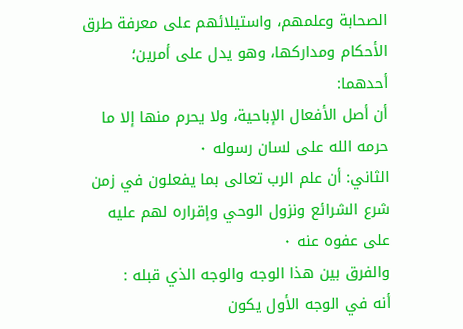الصحابة وعلمهم، واستيلائهم على معرفة طرق الأحكام ومداركها، وهو يدل على أمرين؛ أحدهما:
أن أصل الأفعال الإباحية، ولا يحرم منها إلا ما حرمه الله على لسان رسوله ٠
الثاني: أن علم الرب تعالى بما يفعلون في زمن شرع الشرائع ونزول الوحي وإقراره لهم عليه على عفوه عنه ٠
والفرق بين هذا الوجه والوجه الذي قبله :
أنه في الوجه الأول يكون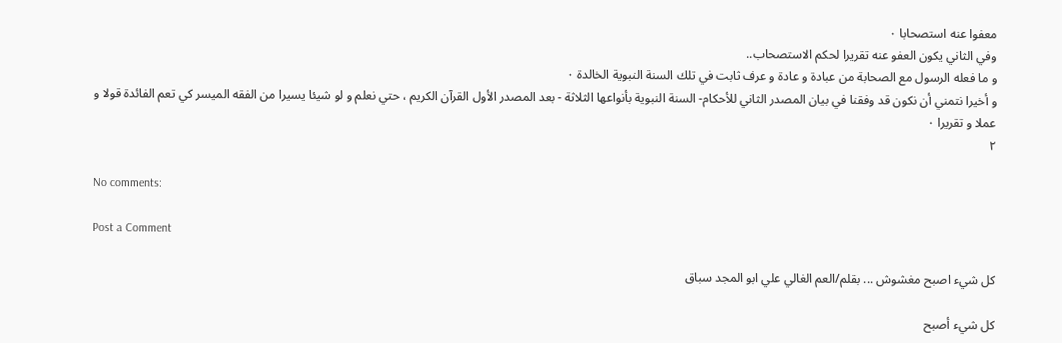معفوا عنه استصحابا ٠
وفي الثاني يكون العفو عنه تقريرا لحكم الاستصحاب..
و ما فعله الرسول مع الصحابة من عبادة و عادة و عرف ثابت في تلك السنة النبوية الخالدة ٠
و أخيرا نتمني أن نكون قد وفقنا في بيان المصدر الثاني للأحكام- السنة النبوية بأنواعها الثلاثة - بعد المصدر الأول القرآن الكريم ، حتي نعلم و لو شيئا يسيرا من الفقه الميسر كي تعم الفائدة قولا و عملا و تقريرا ٠
٢

No comments:

Post a Comment

كل شيء اصبح مغشوش ... بقلم/العم الغالي علي ابو المجد سباق

كل شيء أصبح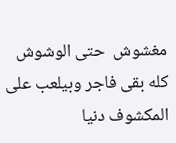مغشوش  حتى الوشوش  كله بقى فاجر وبيلعب على المكشوف دنيا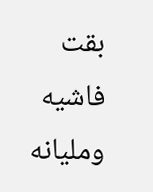بقت فاشيه ومليانه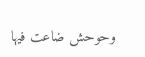وحوحش ضاعت فيها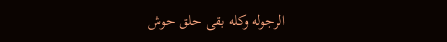الرجوله وكله بقى حلق حوش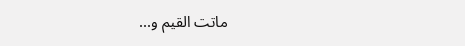ماتت القيم و...